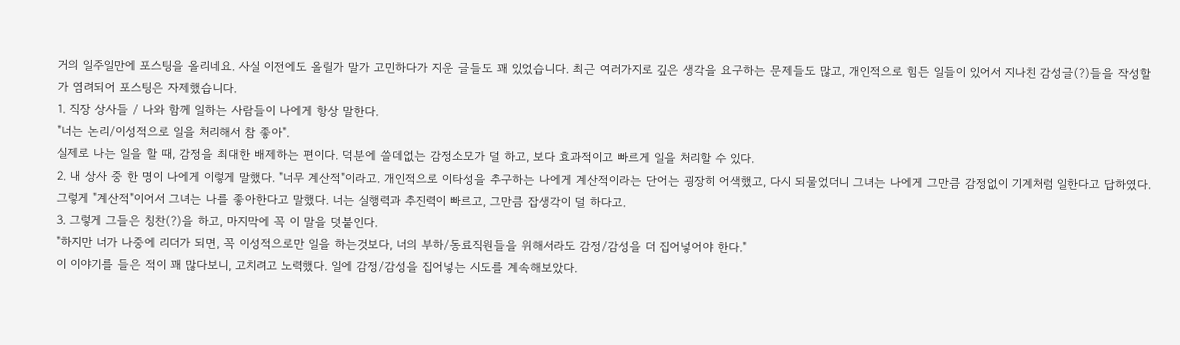거의 일주일만에 포스팅을 올리네요. 사실 이전에도 올릴가 말가 고민하다가 지운 글들도 꽤 있었습니다. 최근 여러가지로 깊은 생각을 요구하는 문제들도 많고, 개인적으로 힘든 일들이 있어서 지나친 감성글(?)들을 작성할가 염려되어 포스팅은 자제했습니다.
1. 직장 상사들 / 나와 함께 일하는 사람들이 나에게 항상 말한다.
"너는 논리/이성적으로 일을 처리해서 참 좋아".
실제로 나는 일을 할 때, 감정을 최대한 배제하는 편이다. 덕분에 쓸데없는 감정소모가 덜 하고, 보다 효과적이고 빠르게 일을 처리할 수 있다.
2. 내 상사 중 한 명이 나에게 이렇게 말했다. "너무 계산적"이라고. 개인적으로 이타성을 추구하는 나에게 계산적이라는 단어는 굉장히 어색했고, 다시 되물었더니 그녀는 나에게 그만큼 감정없이 기계처럼 일한다고 답하였다. 그렇게 "계산적"이어서 그녀는 나를 좋아한다고 말했다. 너는 실행력과 추진력이 빠르고, 그만큼 잡생각이 덜 하다고.
3. 그렇게 그들은 칭찬(?)을 하고, 마지막에 꼭 이 말을 덧붙인다.
"하지만 너가 나중에 리더가 되면, 꼭 이성적으로만 일을 하는것보다, 너의 부하/동료직원들을 위해서라도 감정/감성을 더 집어넣어야 한다."
이 이야기를 들은 적이 꽤 많다보니, 고치려고 노력했다. 일에 감정/감성을 집어넣는 시도를 계속해보았다.